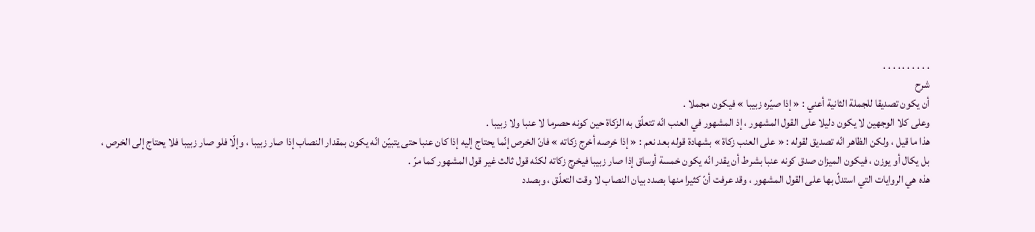. . . . . . . . . .
شرح
أن يكون تصديقا للجملة الثانية أعني : « إذا صيّره زبيبا » فيكون مجملا .
وعلى كلا الوجهين لا يكون دليلا على القول المشهور ، إذ المشهور في العنب انّه تتعلّق به الزكاة حين كونه حصرما لا عنبا ولا زبيبا .
هذا ما قيل ، ولكن الظاهر انّه تصديق لقوله : « على العنب زكاة » بشهادة قوله بعد نعم : « إذا خرصه أخرج زكاته » فانّ الخرص إنّما يحتاج إليه إذا كان عنبا حتى يتبيّن انّه يكون بمقدار النصاب إذا صار زبيبا ، وإلّا فلو صار زبيبا فلا يحتاج إلى الخرص ، بل يكال أو يوزن ، فيكون الميزان صدق كونه عنبا بشرط أن يقدر انّه يكون خمسة أوساق إذا صار زبيبا فيخرج زكاته لكنّه قول ثالث غير قول المشهور كما مرّ .
هذه هي الروايات التي استدلّ بها على القول المشهور ، وقد عرفت أنّ كثيرا منها بصدد بيان النصاب لا وقت التعلّق ، وبصدد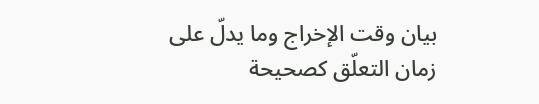بيان وقت الإخراج وما يدلّ على زمان التعلّق كصحيحة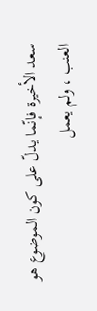سعد الأخيرة فإنّما يدلّ على كون الموضوع هو العنب ، ولم يعمل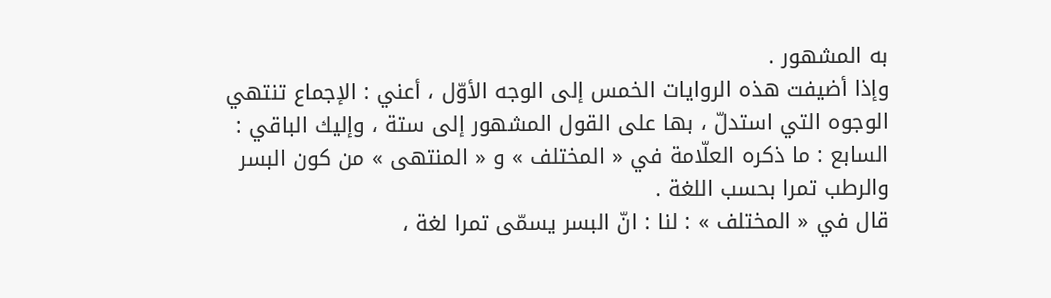به المشهور .
وإذا أضيفت هذه الروايات الخمس إلى الوجه الأوّل ، أعني : الإجماع تنتهي الوجوه التي استدلّ ، بها على القول المشهور إلى ستة ، وإليك الباقي :
السابع : ما ذكره العلّامة في « المختلف » و « المنتهى » من كون البسر والرطب تمرا بحسب اللغة .
قال في « المختلف » : لنا : انّ البسر يسمّى تمرا لغة ،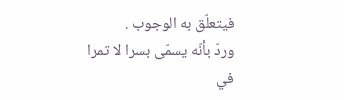فيتعلّق به الوجوب .
وردّ بأنّه يسمّى بسرا لا تمرا في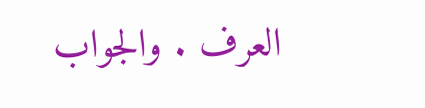العرف . والجواب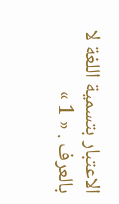الاعتبار بتسمية اللغة لا بالعرف . « 1 »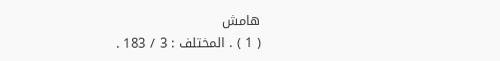هامش
( 1 ) . المختلف : 3 / 183 .